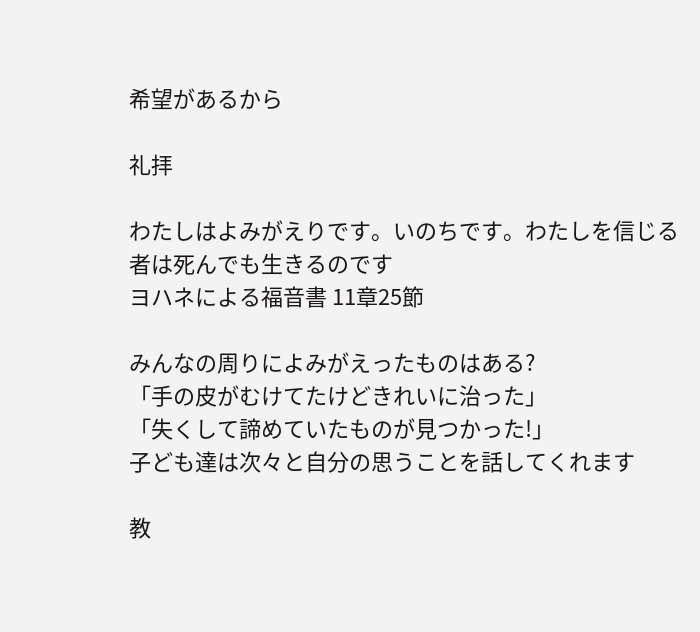希望があるから

礼拝

わたしはよみがえりです。いのちです。わたしを信じる者は死んでも生きるのです
ヨハネによる福音書 11章25節

みんなの周りによみがえったものはある?
「手の皮がむけてたけどきれいに治った」
「失くして諦めていたものが見つかった!」
子ども達は次々と自分の思うことを話してくれます

教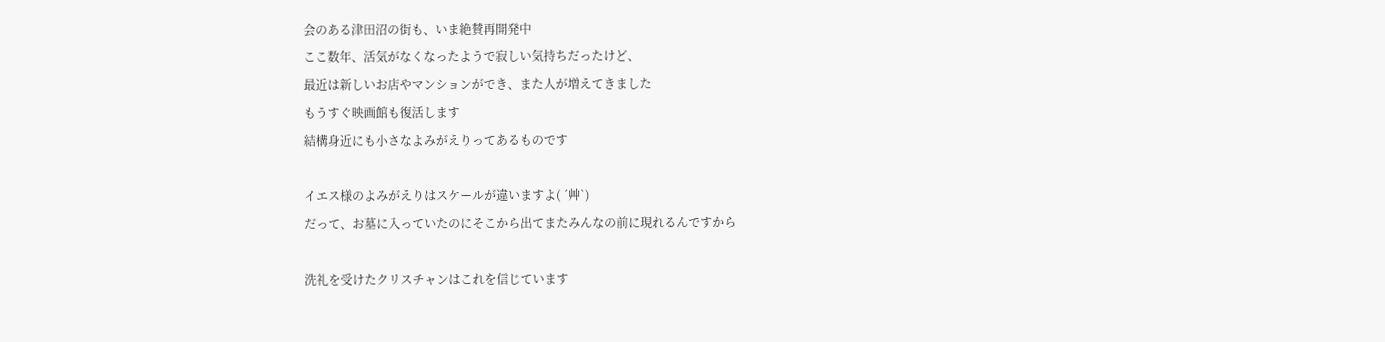会のある津田沼の街も、いま絶賛再開発中
ここ数年、活気がなくなったようで寂しい気持ちだったけど、
最近は新しいお店やマンションができ、また人が増えてきました
もうすぐ映画館も復活します
結構身近にも小さなよみがえりってあるものです

イエス様のよみがえりはスケールが違いますよ( ´艸`)
だって、お墓に入っていたのにそこから出てまたみんなの前に現れるんですから

洗礼を受けたクリスチャンはこれを信じています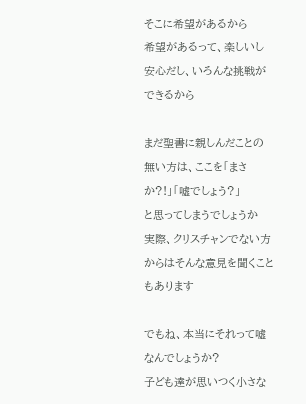そこに希望があるから
希望があるって、楽しいし安心だし、いろんな挑戦ができるから

まだ聖書に親しんだことの無い方は、ここを「まさか?!」「嘘でしょう?」
と思ってしまうでしょうか
実際、クリスチャンでない方からはそんな意見を聞くこともあります

でもね、本当にそれって嘘なんでしょうか?
子ども達が思いつく小さな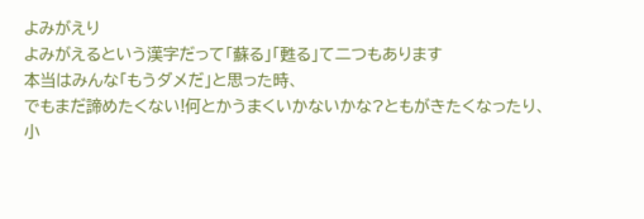よみがえり
よみがえるという漢字だって「蘇る」「甦る」て二つもあります
本当はみんな「もうダメだ」と思った時、
でもまだ諦めたくない!何とかうまくいかないかな?ともがきたくなったり、
小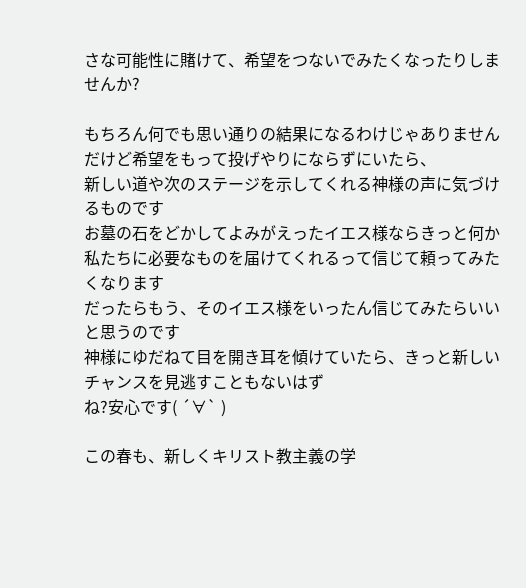さな可能性に賭けて、希望をつないでみたくなったりしませんか?

もちろん何でも思い通りの結果になるわけじゃありません
だけど希望をもって投げやりにならずにいたら、
新しい道や次のステージを示してくれる神様の声に気づけるものです
お墓の石をどかしてよみがえったイエス様ならきっと何か
私たちに必要なものを届けてくれるって信じて頼ってみたくなります
だったらもう、そのイエス様をいったん信じてみたらいいと思うのです
神様にゆだねて目を開き耳を傾けていたら、きっと新しいチャンスを見逃すこともないはず
ね?安心です( ´∀` )

この春も、新しくキリスト教主義の学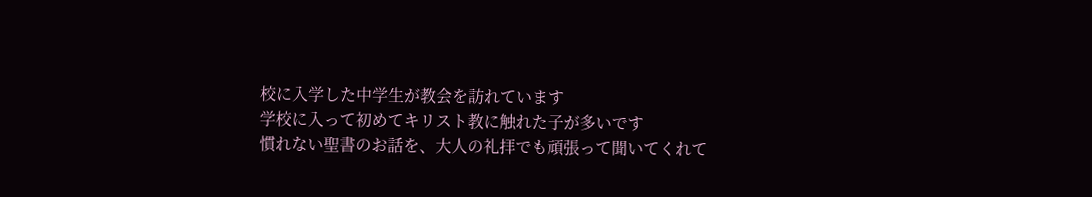校に入学した中学生が教会を訪れています
学校に入って初めてキリスト教に触れた子が多いです
慣れない聖書のお話を、大人の礼拝でも頑張って聞いてくれて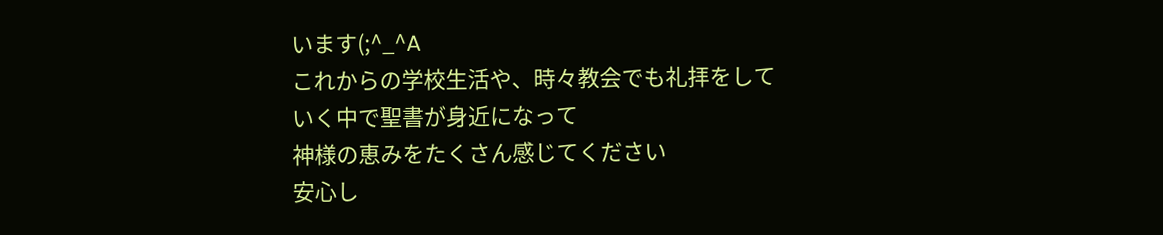います(;^_^A
これからの学校生活や、時々教会でも礼拝をしていく中で聖書が身近になって
神様の恵みをたくさん感じてください
安心し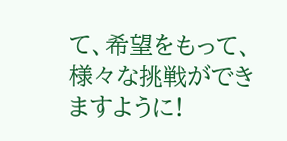て、希望をもって、様々な挑戦ができますように!